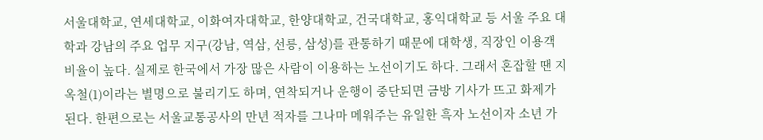서울대학교, 연세대학교, 이화여자대학교, 한양대학교, 건국대학교, 홍익대학교 등 서울 주요 대학과 강남의 주요 업무 지구(강남, 역삼, 선릉, 삼성)를 관통하기 때문에 대학생, 직장인 이용객 비율이 높다. 실제로 한국에서 가장 많은 사람이 이용하는 노선이기도 하다. 그래서 혼잡할 땐 지옥철(1)이라는 별명으로 불리기도 하며, 연착되거나 운행이 중단되면 금방 기사가 뜨고 화제가 된다. 한편으로는 서울교통공사의 만년 적자를 그나마 메워주는 유일한 흑자 노선이자 소년 가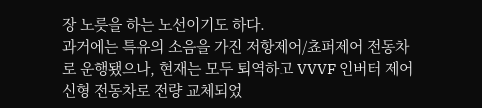장 노릇을 하는 노선이기도 하다.
과거에는 특유의 소음을 가진 저항제어/쵸퍼제어 전동차로 운행됐으나, 현재는 모두 퇴역하고 VVVF 인버터 제어 신형 전동차로 전량 교체되었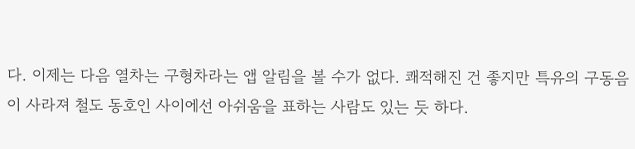다. 이제는 다음 열차는 구형차라는 앱 알림을 볼 수가 없다. 쾌적해진 건 좋지만 특유의 구동음이 사라져 철도 동호인 사이에선 아쉬움을 표하는 사람도 있는 듯 하다.